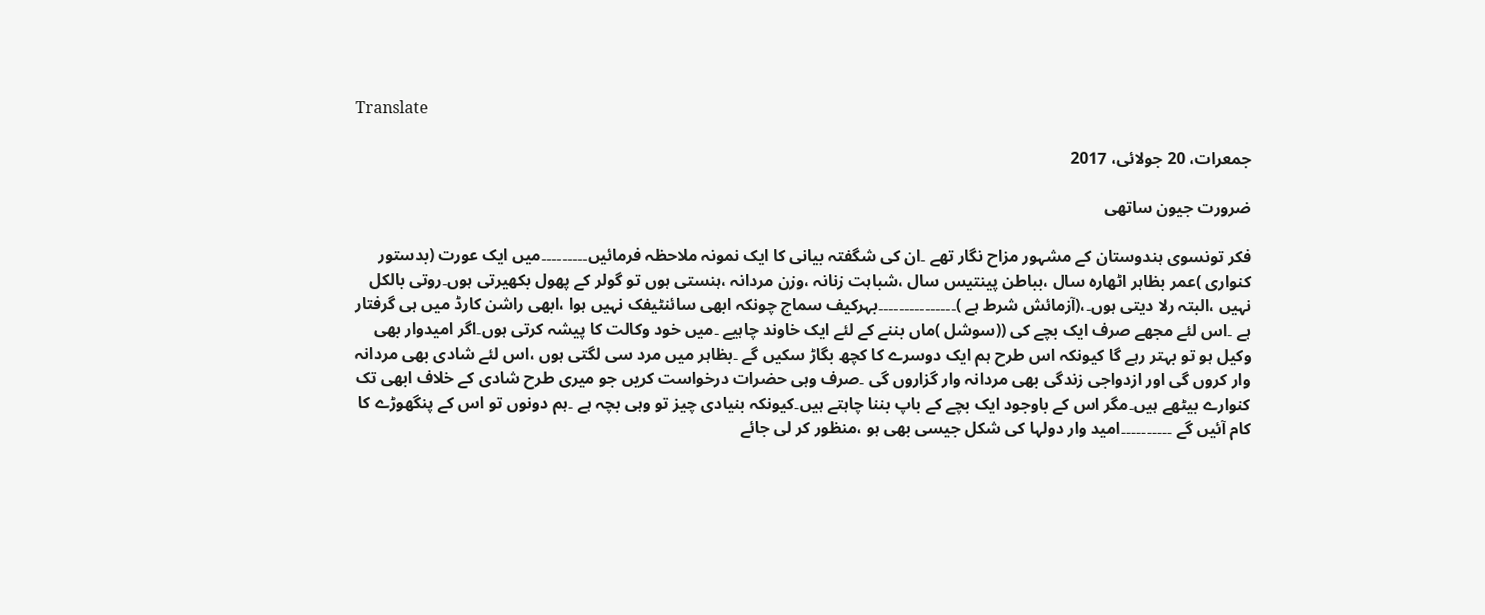Translate

جمعرات، 20 جولائی، 2017

ضرورت جیون ساتھی

فکر تونسوی ہندوستان کے مشہور مزاح نگار تھے ۔ان کی شگفتہ بیانی کا ایک نمونہ ملاحظہ فرمائیں۔۔۔۔۔۔۔۔۔میں ایک عورت (بدستور کنواری )عمر بظاہر اٹھارہ سال ،بباطن پینتیس سال ،شباہت زنانہ ،وزن مردانہ ،ہنستی ہوں تو گولر کے پھول بکھیرتی ہوں۔روتی بالکل نہیں ،البتہ رلا دیتی ہوں۔،(آزمائش شرط ہے )۔۔۔۔۔۔۔۔۔۔۔۔۔۔۔بہرکیف سماج چونکہ ابھی سائنٹیفک نہیں ہوا ،ابھی راشن کارڈ میں ہی گرفتار ہے ۔اس لئے مجھے صرف ایک بچے کی ((سوشل )ماں بننے کے لئے ایک خاوند چاہیے ۔میں خود وکالت کا پیشہ کرتی ہوں۔اگر امیدوار بھی وکیل ہو تو بہتر رہے گا کیونکہ اس طرح ہم ایک دوسرے کا کچھ بگاڑ سکیں گے ۔بظاہر میں مرد سی لگتی ہوں ،اس لئے شادی بھی مردانہ وار کروں گی اور ازدواجی زندگی بھی مردانہ وار گزاروں گی ۔صرف وہی حضرات درخواست کریں جو میری طرح شادی کے خلاف ابھی تک کنوارے بیٹھے ہیں۔مگر اس کے باوجود ایک بچے کے باپ بننا چاہتے ہیں۔کیونکہ بنیادی چیز تو وہی بچہ ہے ۔ہم دونوں تو اس کے پنگھوڑے کا کام آئیں گے ۔۔۔۔۔۔۔۔۔۔امید وار دولہا کی شکل جیسی بھی ہو ،منظور کر لی جائے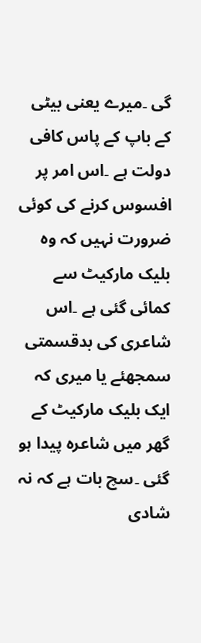گی ۔میرے یعنی بیٹی کے باپ کے پاس کافی دولت ہے ۔اس امر پر افسوس کرنے کی کوئی ضرورت نہیں کہ وہ بلیک مارکیٹ سے کمائی گئی ہے ۔اس شاعری کی بدقسمتی سمجھئے یا میری کہ ایک بلیک مارکیٹ کے گھر میں شاعرہ پیدا ہو گئی ۔سچ بات ہے کہ نہ شادی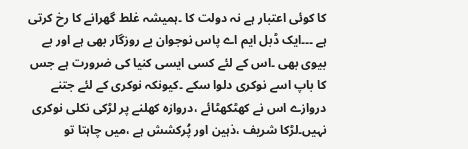کا کوئی اعتبار ہے نہ دولت کا ۔ہمیشہ غلط گھرانے کا رخ کرتی ہے ۔۔۔ایک ڈبل ایم اے پاس نوجوان بے روزگار بھی ہے اور بے بیوی بھی ۔اس کے لئے کسی ایسی کنیا کی ضرورت ہے جس کا باپ اسے نوکری دلوا سکے ۔کیونکہ نوکری کے لئے جتنے دروازے اس نے کھٹکھٹائے ،دروازہ کھلنے پر لڑکی نکلی نوکری نہیں۔لڑکا شریف ،ذہین اور پُرکشش ہے ،میں چاہتا تو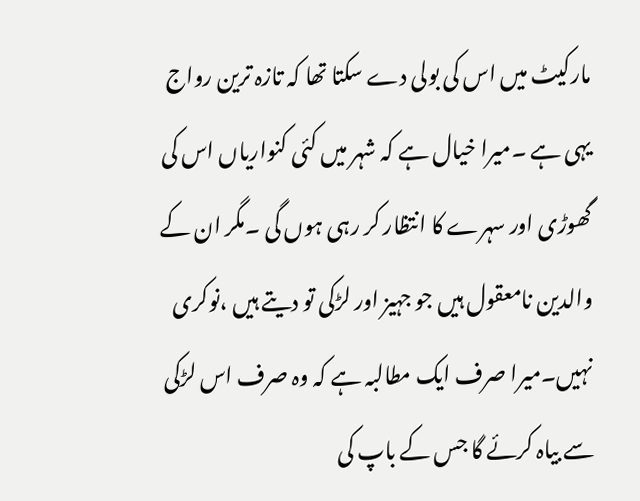مارکیٹ میں اس کی بولی دے سکتا تھا کہ تازہ ترین رواج یہی ہے ۔میرا خیال ہے کہ شہر میں کئی کنواریاں اس کی گھوڑی اور سہرے کا انتظار کر رہی ہوں گی ۔مگر ان کے والدین نامعقول ہیں جو جہیز اور لڑکی تو دیتے ہیں ،نوکری نہیں۔میرا صرف ایک مطالبہ ہے کہ وہ صرف اس لڑکی سے بیاہ کرئے گا جس کے باپ کی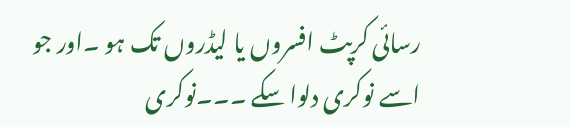رسائی کرپٹ افسروں یا لیڈروں تک ہو ۔اور جو اسے نوکری دلوا سکے ۔۔۔نوکری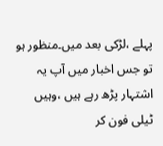پہلے ،لڑکی بعد میں۔منظور ہو تو جس اخبار میں آپ یہ اشتہار پڑھ رہے ہیں ،وہیں ٹیلی فون کر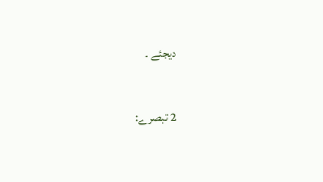دیجئے ۔

2 تبصرے: